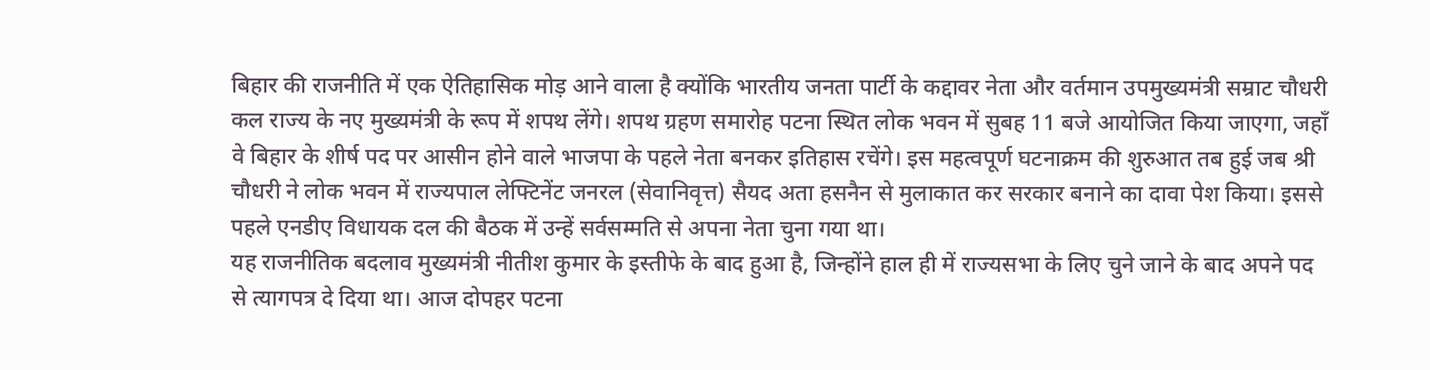बिहार की राजनीति में एक ऐतिहासिक मोड़ आने वाला है क्योंकि भारतीय जनता पार्टी के कद्दावर नेता और वर्तमान उपमुख्यमंत्री सम्राट चौधरी कल राज्य के नए मुख्यमंत्री के रूप में शपथ लेंगे। शपथ ग्रहण समारोह पटना स्थित लोक भवन में सुबह 11 बजे आयोजित किया जाएगा, जहाँ वे बिहार के शीर्ष पद पर आसीन होने वाले भाजपा के पहले नेता बनकर इतिहास रचेंगे। इस महत्वपूर्ण घटनाक्रम की शुरुआत तब हुई जब श्री चौधरी ने लोक भवन में राज्यपाल लेफ्टिनेंट जनरल (सेवानिवृत्त) सैयद अता हसनैन से मुलाकात कर सरकार बनाने का दावा पेश किया। इससे पहले एनडीए विधायक दल की बैठक में उन्हें सर्वसम्मति से अपना नेता चुना गया था।
यह राजनीतिक बदलाव मुख्यमंत्री नीतीश कुमार के इस्तीफे के बाद हुआ है, जिन्होंने हाल ही में राज्यसभा के लिए चुने जाने के बाद अपने पद से त्यागपत्र दे दिया था। आज दोपहर पटना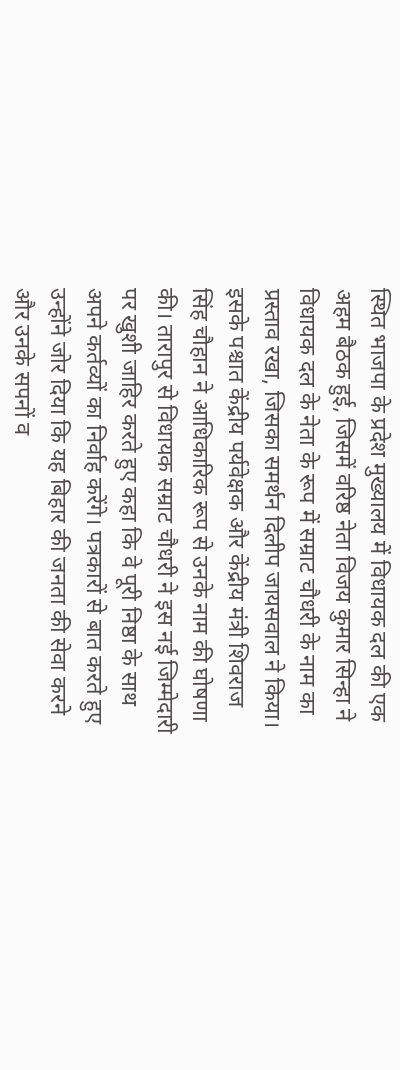स्थित भाजपा के प्रदेश मुख्यालय में विधायक दल की एक अहम बैठक हुई, जिसमें वरिष्ठ नेता विजय कुमार सिन्हा ने विधायक दल के नेता के रूप में सम्राट चौधरी के नाम का प्रस्ताव रखा, जिसका समर्थन दिलीप जायसवाल ने किया। इसके पश्चात केंद्रीय पर्यवेक्षक और केंद्रीय मंत्री शिवराज सिंह चौहान ने आधिकारिक रूप से उनके नाम की घोषणा की। तारापुर से विधायक सम्राट चौधरी ने इस नई जिम्मेदारी पर खुशी जाहिर करते हुए कहा कि वे पूरी निष्ठा के साथ अपने कर्तव्यों का निर्वाह करेंगे। पत्रकारों से बात करते हुए उन्होंने जोर दिया कि यह बिहार की जनता की सेवा करने और उनके सपनों व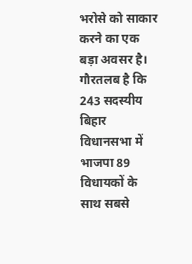भरोसे को साकार करने का एक बड़ा अवसर है। गौरतलब है कि 243 सदस्यीय बिहार विधानसभा में भाजपा 89 विधायकों के साथ सबसे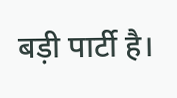बड़ी पार्टी है।